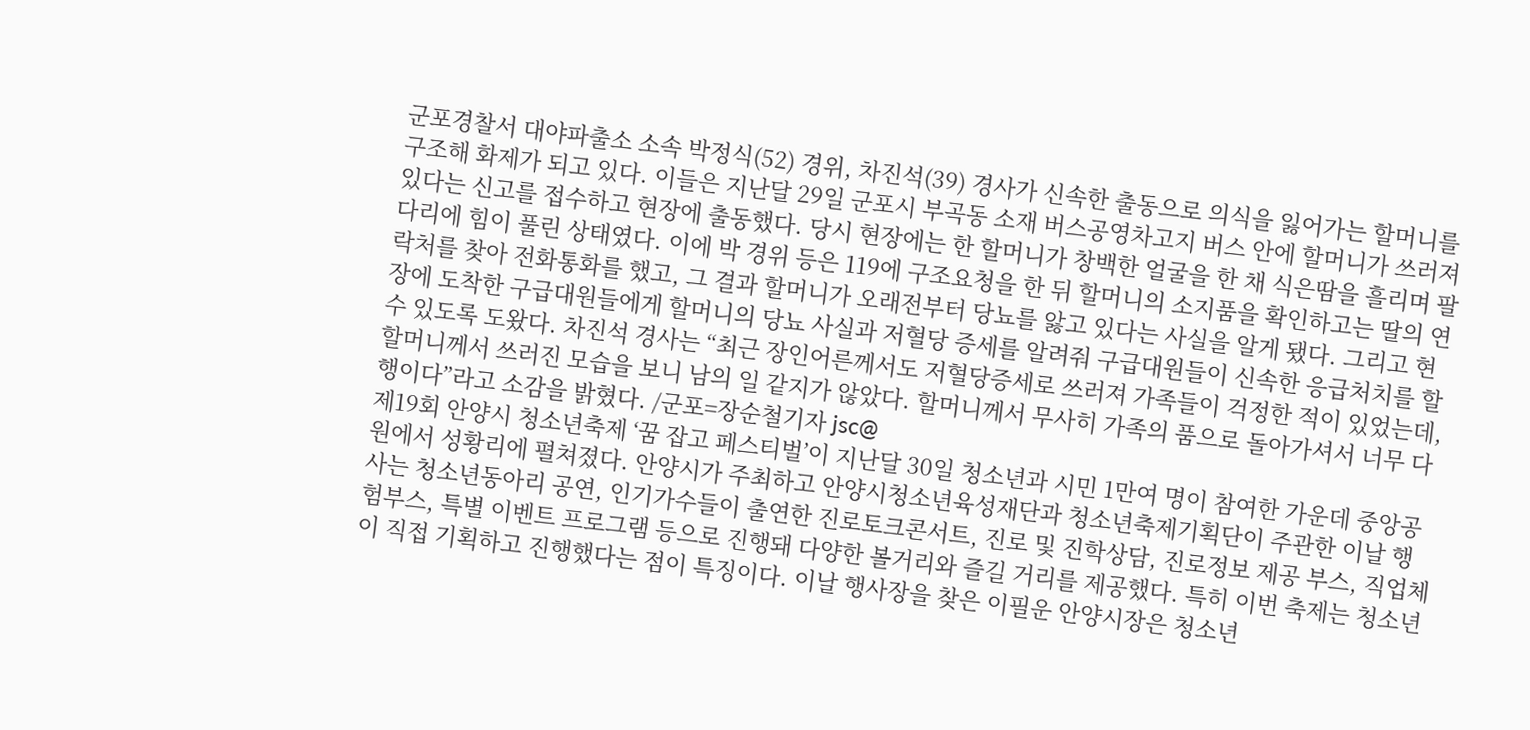군포경찰서 대야파출소 소속 박정식(52) 경위, 차진석(39) 경사가 신속한 출동으로 의식을 잃어가는 할머니를 구조해 화제가 되고 있다. 이들은 지난달 29일 군포시 부곡동 소재 버스공영차고지 버스 안에 할머니가 쓰러져 있다는 신고를 접수하고 현장에 출동했다. 당시 현장에는 한 할머니가 창백한 얼굴을 한 채 식은땀을 흘리며 팔다리에 힘이 풀린 상태였다. 이에 박 경위 등은 119에 구조요청을 한 뒤 할머니의 소지품을 확인하고는 딸의 연락처를 찾아 전화통화를 했고, 그 결과 할머니가 오래전부터 당뇨를 앓고 있다는 사실을 알게 됐다. 그리고 현장에 도착한 구급대원들에게 할머니의 당뇨 사실과 저혈당 증세를 알려줘 구급대원들이 신속한 응급처치를 할 수 있도록 도왔다. 차진석 경사는 “최근 장인어른께서도 저혈당증세로 쓰러져 가족들이 걱정한 적이 있었는데, 할머니께서 쓰러진 모습을 보니 남의 일 같지가 않았다. 할머니께서 무사히 가족의 품으로 돌아가셔서 너무 다행이다”라고 소감을 밝혔다. /군포=장순철기자 jsc@
제19회 안양시 청소년축제 ‘꿈 잡고 페스티벌’이 지난달 30일 청소년과 시민 1만여 명이 참여한 가운데 중앙공원에서 성황리에 펼쳐졌다. 안양시가 주최하고 안양시청소년육성재단과 청소년축제기획단이 주관한 이날 행사는 청소년동아리 공연, 인기가수들이 출연한 진로토크콘서트, 진로 및 진학상담, 진로정보 제공 부스, 직업체험부스, 특별 이벤트 프로그램 등으로 진행돼 다양한 볼거리와 즐길 거리를 제공했다. 특히 이번 축제는 청소년이 직접 기획하고 진행했다는 점이 특징이다. 이날 행사장을 찾은 이필운 안양시장은 청소년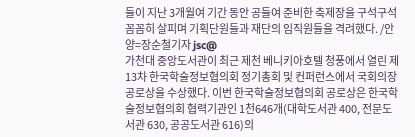들이 지난 3개월여 기간 동안 공들여 준비한 축제장을 구석구석 꼼꼼히 살피며 기획단원들과 재단의 임직원들을 격려했다. /안양=장순철기자 jsc@
가천대 중앙도서관이 최근 제천 베니키아호텔 청풍에서 열린 제13차 한국학술정보협의회 정기총회 및 컨퍼런스에서 국회의장 공로상을 수상했다. 이번 한국학술정보협의회 공로상은 한국학술정보협의회 협력기관인 1천646개(대학도서관 400, 전문도서관 630, 공공도서관 616)의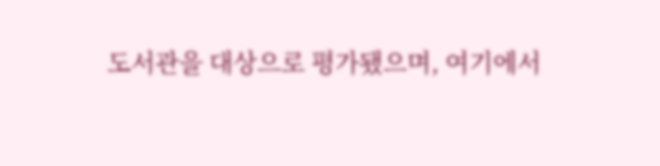도서관을 대상으로 평가됐으며, 여기에서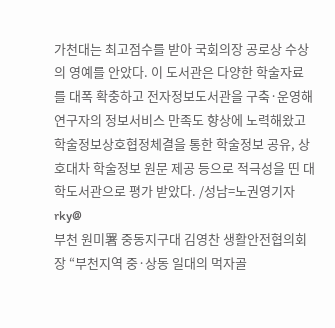가천대는 최고점수를 받아 국회의장 공로상 수상의 영예를 안았다. 이 도서관은 다양한 학술자료를 대폭 확충하고 전자정보도서관을 구축·운영해 연구자의 정보서비스 만족도 향상에 노력해왔고 학술정보상호협정체결을 통한 학술정보 공유, 상호대차 학술정보 원문 제공 등으로 적극성을 띤 대학도서관으로 평가 받았다. /성남=노권영기자 rky@
부천 원미署 중동지구대 김영찬 생활안전협의회장 “부천지역 중·상동 일대의 먹자골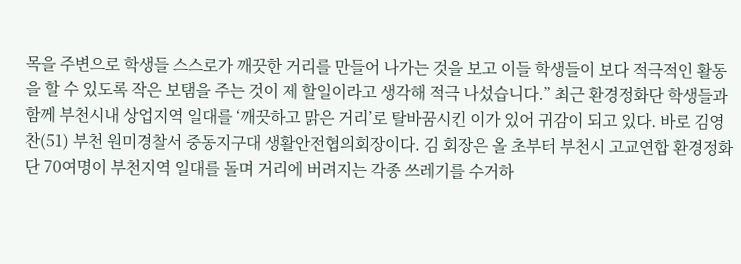목을 주변으로 학생들 스스로가 깨끗한 거리를 만들어 나가는 것을 보고 이들 학생들이 보다 적극적인 활동을 할 수 있도록 작은 보탬을 주는 것이 제 할일이라고 생각해 적극 나섰습니다.” 최근 환경정화단 학생들과 함께 부천시내 상업지역 일대를 ‘깨끗하고 맑은 거리’로 탈바꿈시킨 이가 있어 귀감이 되고 있다. 바로 김영찬(51) 부천 원미경찰서 중동지구대 생활안전협의회장이다. 김 회장은 올 초부터 부천시 고교연합 환경정화단 70여명이 부천지역 일대를 돌며 거리에 버려지는 각종 쓰레기를 수거하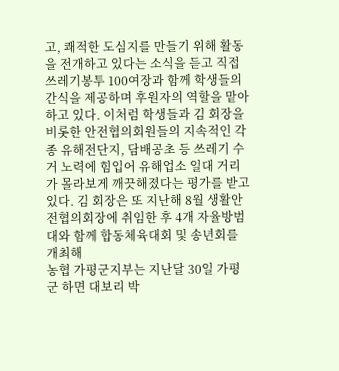고, 쾌적한 도심지를 만들기 위해 활동을 전개하고 있다는 소식을 듣고 직접 쓰레기봉투 100여장과 함께 학생들의 간식을 제공하며 후원자의 역할을 맡아하고 있다. 이처럼 학생들과 김 회장을 비롯한 안전협의회원들의 지속적인 각종 유해전단지, 담배공초 등 쓰레기 수거 노력에 힘입어 유해업소 일대 거리가 몰라보게 깨끗해졌다는 평가를 받고 있다. 김 회장은 또 지난해 8월 생활안전협의회장에 취임한 후 4개 자율방범대와 함께 합동체육대회 및 송년회를 개최해
농협 가평군지부는 지난달 30일 가평군 하면 대보리 박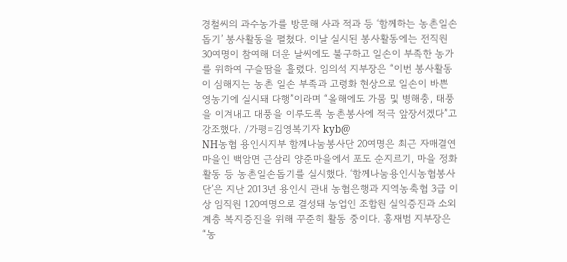경철씨의 과수농가를 방문해 사과 적과 등 ‘함께하는 농촌일손돕기’ 봉사활동을 펼쳤다. 이날 실시된 봉사활동에는 전직원 30여명이 참여해 더운 날씨에도 불구하고 일손이 부족한 농가를 위하여 구슬땀을 흘렸다. 임의석 지부장은 “이번 봉사활동이 심해지는 농촌 일손 부족과 고령화 현상으로 일손이 바쁜 영농기에 실시돼 다행”이라며 “올해에도 가뭄 및 병해충, 태풍을 이겨내고 대풍을 이루도록 농촌봉사에 적극 앞장서겠다”고 강조했다. /가평=김영복기자 kyb@
NH농협 용인시지부 함께나눔봉사단 20여명은 최근 자매결연마을인 백암면 근삼리 양준마을에서 포도 순지르기, 마을 정화활동 등 농촌일손돕기를 실시했다. ‘함께나눔용인시농협봉사단’은 지난 2013년 용인시 관내 농협은행과 지역농축협 3급 이상 임직원 120여명으로 결성돼 농업인 조합원 실익증진과 소외계층 복지증진을 위해 꾸준히 활동 중이다. 홍재범 지부장은 “농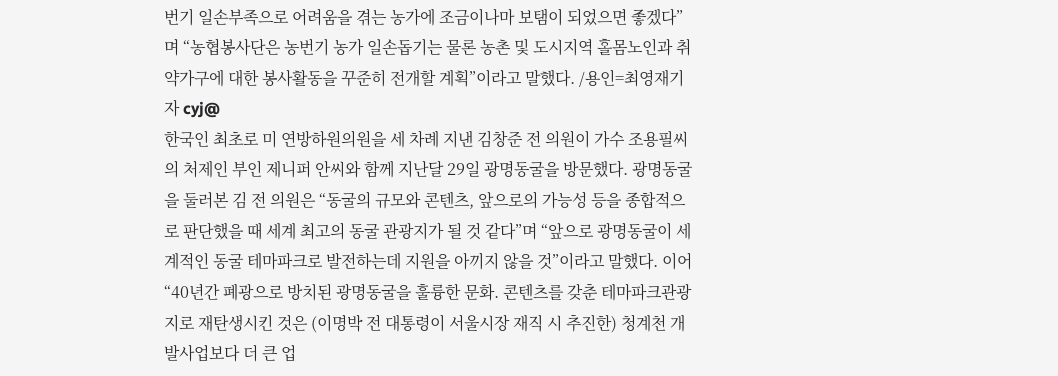번기 일손부족으로 어려움을 겪는 농가에 조금이나마 보탬이 되었으면 좋겠다”며 “농협봉사단은 농번기 농가 일손돕기는 물론 농촌 및 도시지역 홀몸노인과 취약가구에 대한 봉사활동을 꾸준히 전개할 계획”이라고 말했다. /용인=최영재기자 cyj@
한국인 최초로 미 연방하원의원을 세 차례 지낸 김창준 전 의원이 가수 조용필씨의 처제인 부인 제니퍼 안씨와 함께 지난달 29일 광명동굴을 방문했다. 광명동굴을 둘러본 김 전 의원은 “동굴의 규모와 콘텐츠, 앞으로의 가능성 등을 종합적으로 판단했을 때 세계 최고의 동굴 관광지가 될 것 같다”며 “앞으로 광명동굴이 세계적인 동굴 테마파크로 발전하는데 지원을 아끼지 않을 것”이라고 말했다. 이어 “40년간 폐광으로 방치된 광명동굴을 훌륭한 문화. 콘텐츠를 갖춘 테마파크관광지로 재탄생시킨 것은 (이명박 전 대통령이 서울시장 재직 시 추진한) 청계천 개발사업보다 더 큰 업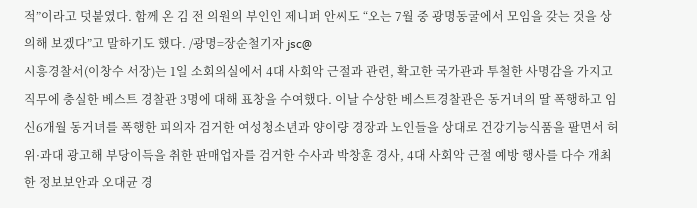적”이라고 덧붙였다. 함께 온 김 전 의원의 부인인 제니퍼 안씨도 “오는 7월 중 광명동굴에서 모임을 갖는 것을 상의해 보겠다”고 말하기도 했다. /광명=장순철기자 jsc@
시흥경찰서(이창수 서장)는 1일 소회의실에서 4대 사회악 근절과 관련, 확고한 국가관과 투철한 사명감을 가지고 직무에 충실한 베스트 경찰관 3명에 대해 표창을 수여했다. 이날 수상한 베스트경찰관은 동거녀의 딸 폭행하고 임신6개월 동거녀를 폭행한 피의자 검거한 여성청소년과 양이량 경장과 노인들을 상대로 건강기능식품을 팔면서 허위·과대 광고해 부당이득을 취한 판매업자를 검거한 수사과 박창훈 경사, 4대 사회악 근절 예방 행사를 다수 개최한 정보보안과 오대균 경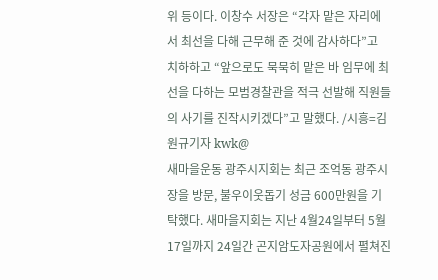위 등이다. 이창수 서장은 “각자 맡은 자리에서 최선을 다해 근무해 준 것에 감사하다”고 치하하고 “앞으로도 묵묵히 맡은 바 임무에 최선을 다하는 모범경찰관을 적극 선발해 직원들의 사기를 진작시키겠다”고 말했다. /시흥=김원규기자 kwk@
새마을운동 광주시지회는 최근 조억동 광주시장을 방문, 불우이웃돕기 성금 600만원을 기탁했다. 새마을지회는 지난 4월24일부터 5월17일까지 24일간 곤지암도자공원에서 펼쳐진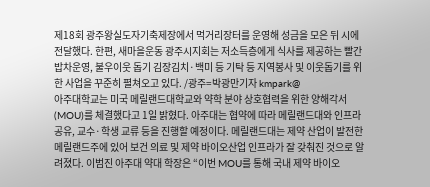제18회 광주왕실도자기축제장에서 먹거리장터를 운영해 성금을 모은 뒤 시에 전달했다. 한편, 새마을운동 광주시지회는 저소득층에게 식사를 제공하는 빨간밥차운영, 불우이웃 돕기 김장김치·백미 등 기탁 등 지역봉사 및 이웃돕기를 위한 사업을 꾸준히 펼쳐오고 있다. /광주=박광만기자 kmpark@
아주대학교는 미국 메릴랜드대학교와 약학 분야 상호협력을 위한 양해각서(MOU)를 체결했다고 1일 밝혔다. 아주대는 협약에 따라 메릴랜드대와 인프라 공유, 교수·학생 교류 등을 진행할 예정이다. 메릴랜드대는 제약 산업이 발전한 메릴랜드주에 있어 보건 의료 및 제약 바이오산업 인프라가 잘 갖춰진 것으로 알려졌다. 이범진 아주대 약대 학장은 “이번 MOU를 통해 국내 제약 바이오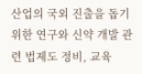산업의 국외 진출을 돕기 위한 연구와 신약 개발 관련 법제도 정비, 교육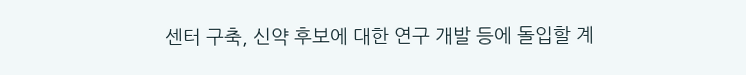센터 구축, 신약 후보에 대한 연구 개발 등에 돌입할 계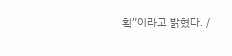획”이라고 밝혔다. /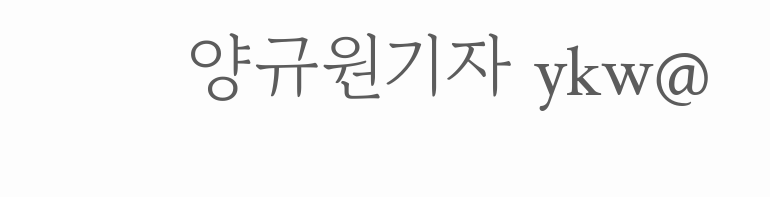양규원기자 ykw@